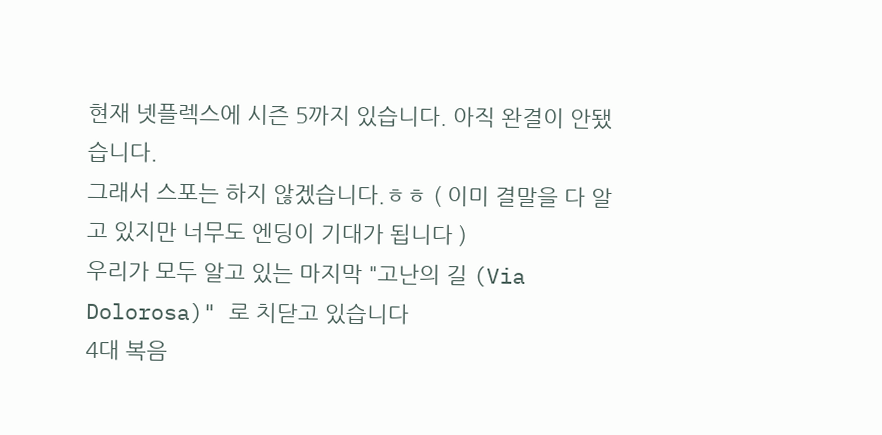현재 넷플렉스에 시즌 5까지 있습니다. 아직 완결이 안됐습니다.
그래서 스포는 하지 않겠습니다.ㅎㅎ ( 이미 결말을 다 알고 있지만 너무도 엔딩이 기대가 됩니다 )
우리가 모두 알고 있는 마지막 "고난의 길 (Via Dolorosa)" 로 치닫고 있습니다
4대 복음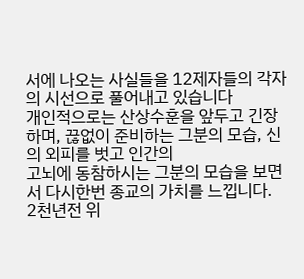서에 나오는 사실들을 12제자들의 각자의 시선으로 풀어내고 있습니다
개인적으로는 산상수훈을 앞두고 긴장하며, 끊없이 준비하는 그분의 모습, 신의 외피를 벗고 인간의
고뇌에 동참하시는 그분의 모습을 보면서 다시한번 종교의 가치를 느낍니다.
2천년전 위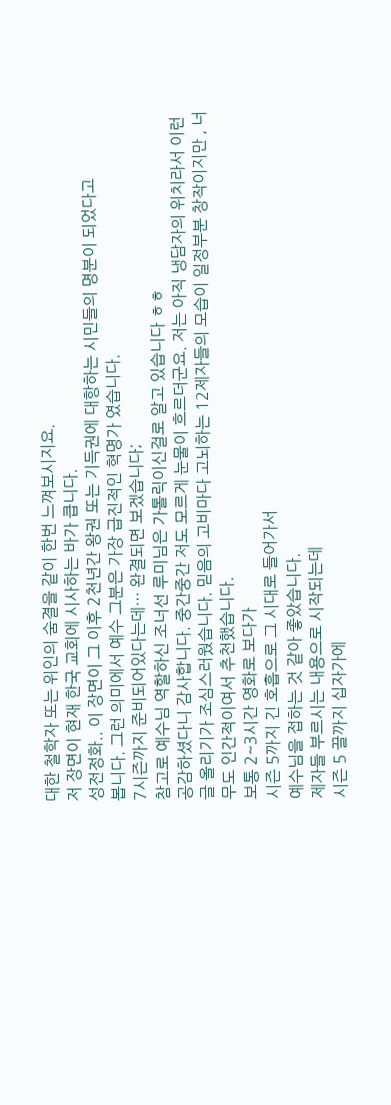대한 철학자 또는 위인의 숨결을 같이 한번 느껴보시지요.
저 장면이 현재 한국 교회에 시사하는 바가 큽니다.
성전정화.. 이 장면이 그 이후 2천년간 왕권 또는 기득권에 대항하는 시민들의 명분이 되었다고
봅니다. 그런 의미에서 예수 그분은 가장 급진적인 혁명가 였습니다.
7시즌까지 준비되어있다는데… 완결되면 보겠습니다;
참고로 예수님 역할하신 조너선 루미님은 가톨릭이신걸로 알고 있습니다 ㅎㅎ
공감하셨다니 감사합니다. 중간중간 저도 모르게 눈물이 흐르더군요. 저는 아직 냉담자의 위치라서 이런글 올리기가 조심스러웠습니다. 믿음의 고비마다 고뇌하는 12제자들의 모습이 일정부분 창작이지만 , 너무도 인간적이여서 추천했습니다.
보통 2~3시간 영화로 보다가
시즌 5까지 긴 호흡으로 그 시대로 들어가서
예수님을 접하는 것 같아 좋았습니다.
제자들 부르시는 내용으로 시작되는데
시즌 5 끌까지 십자가에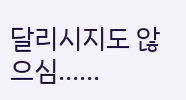달리시지도 않으심......